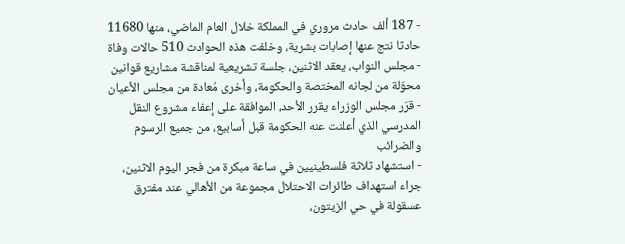- 187 ألف حادث مروري في المملكة خلال العام الماضي، منها 11680 حادثا نتج عنها إصابات بشرية، وخلفت هذه الحوادث 510 حالات وفاة
- مجلس النواب، يعقد الاثنين، جلسة تشريعية لمناقشة مشاريع قوانين محوّلة من لجانه المختصة والحكومة، وأخرى مُعادة من مجلس الأعيان
- قرّر مجلس الوزراء يقرر الأحد، الموافقة على إعفاء مشروع النقل المدرسي الذي أعلنت عنه الحكومة قبل أسابيع، من جميع الرسوم والضرائب
- استشهاد ثلاثة فلسطينيين في ساعة مبكرة من فجر اليوم الاثنين، جراء استهداف طائرات الاحتلال مجموعة من الأهالي عند مفترق عسقولة في حي الزيتون،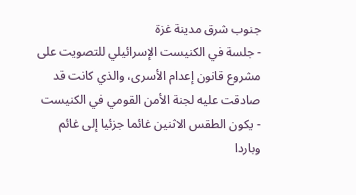جنوب شرق مدينة غزة
- جلسة في الكنيست الإسرائيلي للتصويت على مشروع قانون إعدام الأسرى، والذي كانت قد صادقت عليه لجنة الأمن القومي في الكنيست
- يكون الطقس الاثنين غائما جزئيا إلى غائم وباردا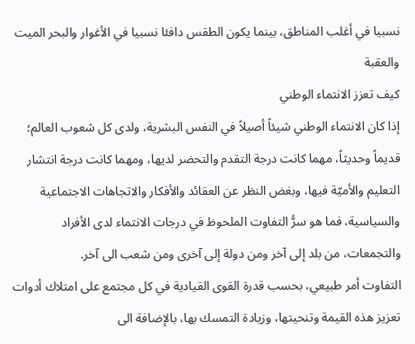نسبيا في أغلب المناطق، بينما يكون الطقس دافئا نسبيا في الأغوار والبحر الميت والعقبة
كيف تعزز الانتماء الوطني
إذا كان الانتماء الوطني شيئاً أصيلاً في النفس البشرية، ولدى كل شعوب العالم؛ قديماً وحديثاً، مهما كانت درجة التقدم والتحضر لديها، ومهما كانت درجة انتشار التعليم والأميّة فيها، وبغض النظر عن العقائد والأفكار والاتجاهات الاجتماعية والسياسية، فما هو سرُّ التفاوت الملحوظ في درجات الانتماء لدى الأفراد والتجمعات، من بلد إلى آخر ومن دولة إلى آخرى ومن شعب الى آخر.
التفاوت أمر طبيعي، بحسب قدرة القوى القيادية في كل مجتمع على امتلاك أدوات تعزيز هذه القيمة وتنحيتها، وزيادة التمسك بها، بالإضافة الى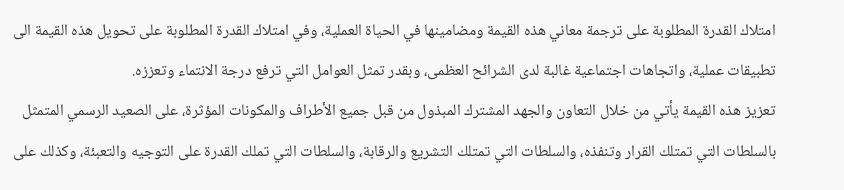امتلاك القدرة المطلوبة على ترجمة معاني هذه القيمة ومضامينها في الحياة العملية، وفي امتلاك القدرة المطلوبة على تحويل هذه القيمة الى تطبيقات عملية، واتجاهات اجتماعية غالبة لدى الشرائح العظمى، وبقدر تمثل العوامل التي ترفع درجة الانتماء وتعززه.
تعزيز هذه القيمة يأتي من خلال التعاون والجهد المشترك المبذول من قبل جميع الأطراف والمكونات المؤثرة، على الصعيد الرسمي المتمثل بالسلطات التي تمتلك القرار وتنفذه، والسلطات التي تمتلك التشريع والرقابة، والسلطات التي تملك القدرة على التوجيه والتعبئة، وكذلك على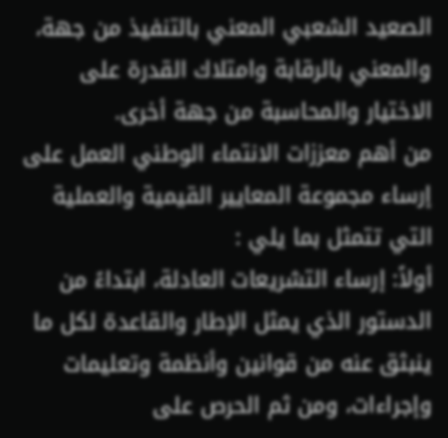الصعيد الشعبي المعني بالتنفيذ من جهة، والمعني بالرقابة وامتلاك القدرة على الاختيار والمحاسبة من جهة أخرى.
من أهم معززات الانتماء الوطني العمل على إرساء مجموعة المعايير القيمية والعملية التي تتمثل بما يلي :
أولاً: إرساء التشريعات العادلة، ابتداءً من الدستور الذي يمثل الإطار والقاعدة لكل ما ينبثق عنه من قوانين وأنظمة وتعليمات وإجراءات، ومن ثم الحرص على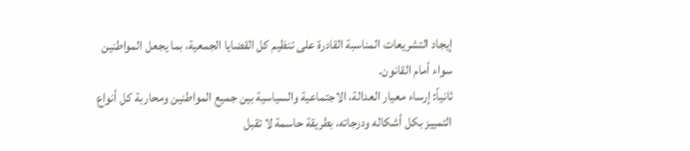إيجاد التشريعات المناسبة القادرة على تنظيم كل القضايا الجمعية، بما يجعل المواطنين سواء أمام القانون.
ثانياً: إرساء معيار العدالة، الاجتماعية والسياسية بين جميع المواطنين ومحاربة كل أنواع التمييز بكل أشكاله ودرجاته، بطريقة حاسمة لا تقبل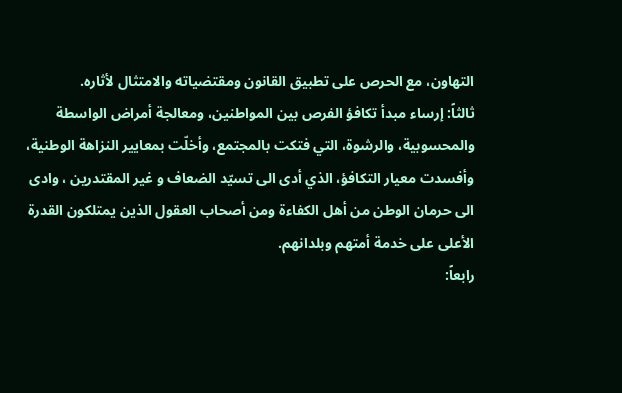التهاون، مع الحرص على تطبيق القانون ومقتضياته والامتثال لأثاره.
ثالثاً: إرساء مبدأ تكافؤ الفرص بين المواطنين، ومعالجة أمراض الواسطة والمحسوبية، والرشوة، التي فتكت بالمجتمع، وأخلّت بمعايير النزاهة الوطنية، وأفسدت معيار التكافؤ، الذي أدى الى تسيّد الضعاف و غير المقتدرين ، وادى الى حرمان الوطن من أهل الكفاءة ومن أصحاب العقول الذين يمتلكون القدرة الأعلى على خدمة أمتهم وبلدانهم.
رابعاً: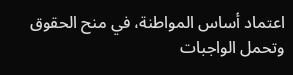اعتماد أساس المواطنة، في منح الحقوق وتحمل الواجبات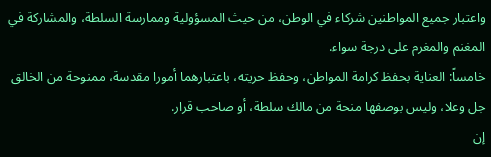واعتبار جميع المواطنين شركاء في الوطن، من حيث المسؤولية وممارسة السلطة، والمشاركة في المغنم والمغرم على درجة سواء.
خامساً: العناية بحفظ كرامة المواطن، وحفظ حريته، باعتبارهما أمورا مقدسة، ممنوحة من الخالق جل وعلا، وليس بوصفها منحة من مالك سلطة، أو صاحب قرار.
إن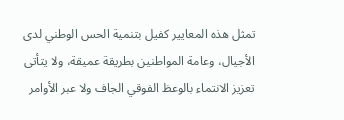تمثل هذه المعايير كفيل بتنمية الحس الوطني لدى الأجيال، وعامة المواطنين بطريقة عميقة، ولا يتأتى تعزيز الانتماء بالوعظ الفوقي الجاف ولا عبر الأوامر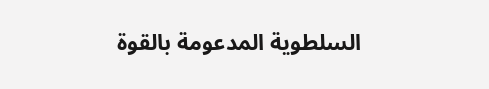السلطوية المدعومة بالقوة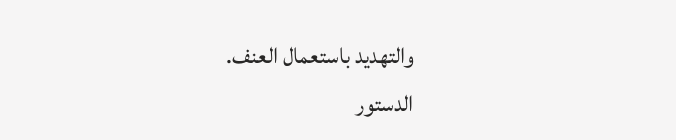والتهديد باستعمال العنف.
الدستور